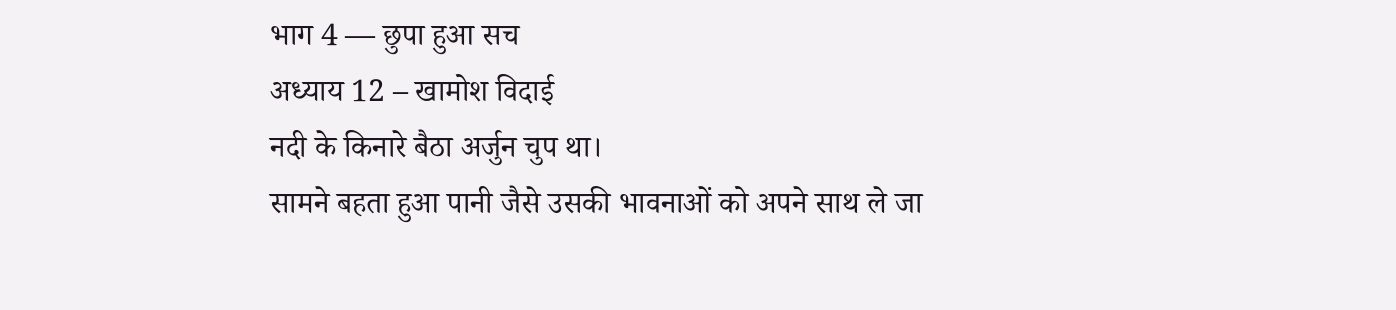भाग 4 — छुपा हुआ सच
अध्याय 12 – खामोश विदाई
नदी के किनारे बैठा अर्जुन चुप था।
सामने बहता हुआ पानी जैसे उसकी भावनाओं को अपने साथ ले जा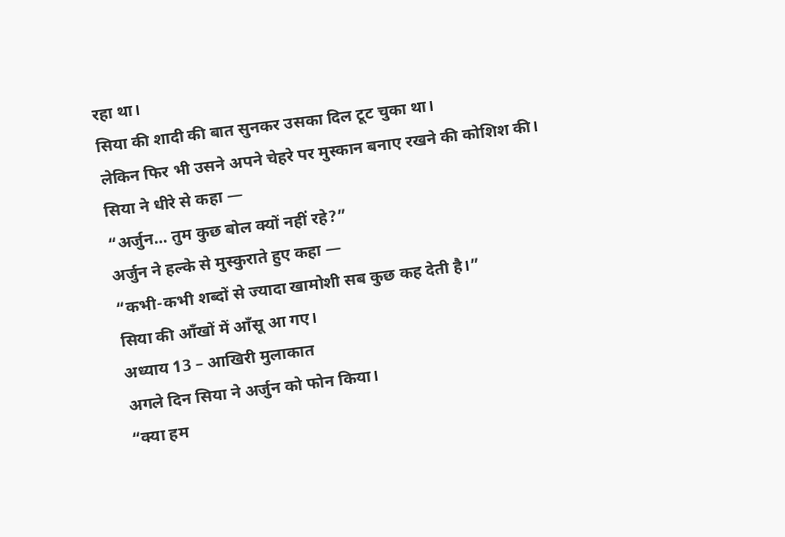रहा था।
सिया की शादी की बात सुनकर उसका दिल टूट चुका था।
लेकिन फिर भी उसने अपने चेहरे पर मुस्कान बनाए रखने की कोशिश की।
सिया ने धीरे से कहा —
“अर्जुन… तुम कुछ बोल क्यों नहीं रहे?”
अर्जुन ने हल्के से मुस्कुराते हुए कहा —
“कभी-कभी शब्दों से ज्यादा खामोशी सब कुछ कह देती है।”
सिया की आँखों में आँसू आ गए।
अध्याय 13 – आखिरी मुलाकात
अगले दिन सिया ने अर्जुन को फोन किया।
“क्या हम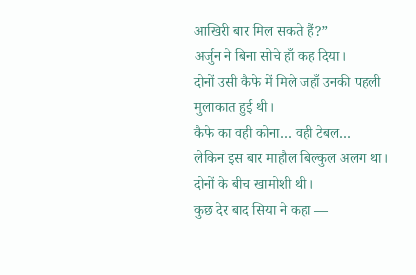आखिरी बार मिल सकते हैं?”
अर्जुन ने बिना सोचे हाँ कह दिया।
दोनों उसी कैफे में मिले जहाँ उनकी पहली मुलाकात हुई थी।
कैफे का वही कोना… वही टेबल…
लेकिन इस बार माहौल बिल्कुल अलग था।
दोनों के बीच खामोशी थी।
कुछ देर बाद सिया ने कहा —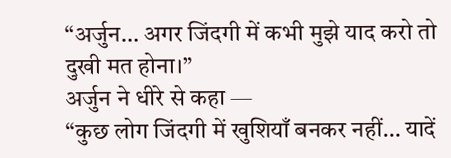“अर्जुन… अगर जिंदगी में कभी मुझे याद करो तो दुखी मत होना।”
अर्जुन ने धीरे से कहा —
“कुछ लोग जिंदगी में खुशियाँ बनकर नहीं… यादें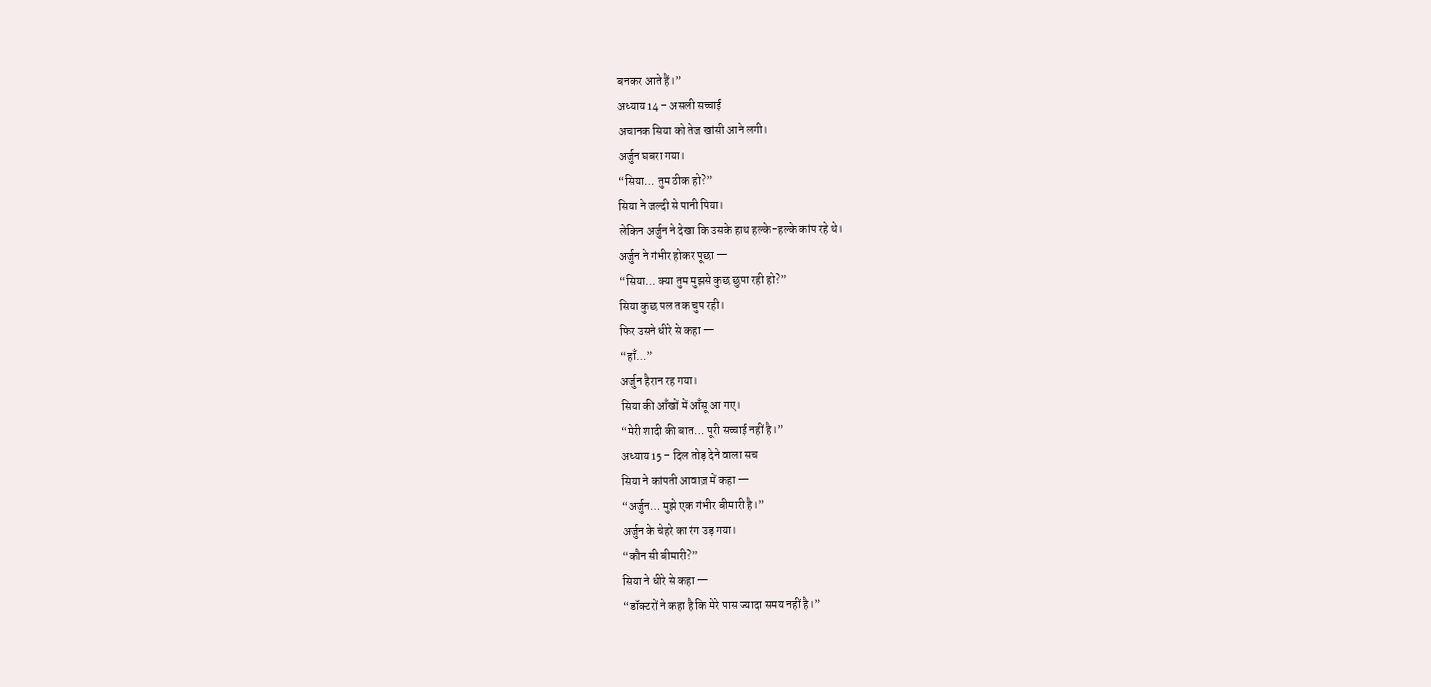बनकर आते हैं।”
अध्याय 14 – असली सच्चाई
अचानक सिया को तेज खांसी आने लगी।
अर्जुन घबरा गया।
“सिया… तुम ठीक हो?”
सिया ने जल्दी से पानी पिया।
लेकिन अर्जुन ने देखा कि उसके हाथ हल्के-हल्के कांप रहे थे।
अर्जुन ने गंभीर होकर पूछा —
“सिया… क्या तुम मुझसे कुछ छुपा रही हो?”
सिया कुछ पल तक चुप रही।
फिर उसने धीरे से कहा —
“हाँ…”
अर्जुन हैरान रह गया।
सिया की आँखों में आँसू आ गए।
“मेरी शादी की बात… पूरी सच्चाई नहीं है।”
अध्याय 15 – दिल तोड़ देने वाला सच
सिया ने कांपती आवाज़ में कहा —
“अर्जुन… मुझे एक गंभीर बीमारी है।”
अर्जुन के चेहरे का रंग उड़ गया।
“कौन सी बीमारी?”
सिया ने धीरे से कहा —
“डॉक्टरों ने कहा है कि मेरे पास ज्यादा समय नहीं है।”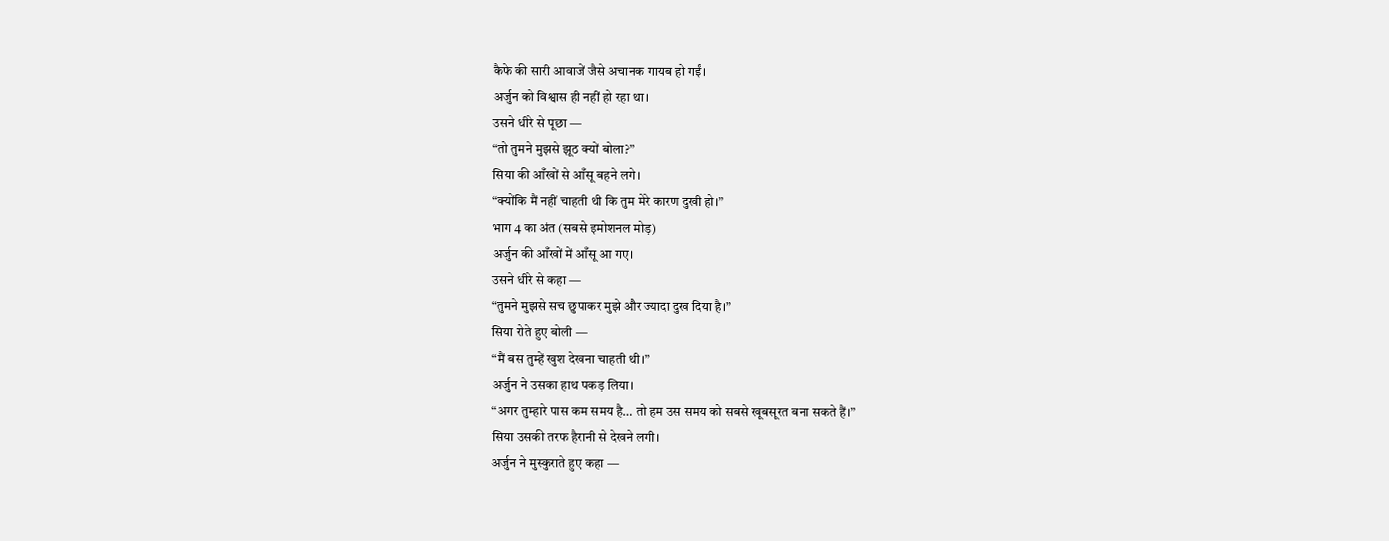कैफे की सारी आवाजें जैसे अचानक गायब हो गईं।
अर्जुन को विश्वास ही नहीं हो रहा था।
उसने धीरे से पूछा —
“तो तुमने मुझसे झूठ क्यों बोला?”
सिया की आँखों से आँसू बहने लगे।
“क्योंकि मैं नहीं चाहती थी कि तुम मेरे कारण दुखी हो।”
भाग 4 का अंत (सबसे इमोशनल मोड़)
अर्जुन की आँखों में आँसू आ गए।
उसने धीरे से कहा —
“तुमने मुझसे सच छुपाकर मुझे और ज्यादा दुख दिया है।”
सिया रोते हुए बोली —
“मैं बस तुम्हें खुश देखना चाहती थी।”
अर्जुन ने उसका हाथ पकड़ लिया।
“अगर तुम्हारे पास कम समय है… तो हम उस समय को सबसे खूबसूरत बना सकते हैं।”
सिया उसकी तरफ हैरानी से देखने लगी।
अर्जुन ने मुस्कुराते हुए कहा —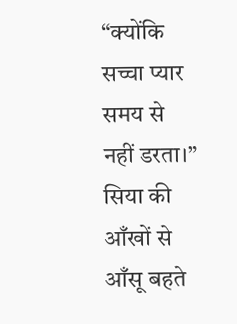“क्योंकि सच्चा प्यार समय से नहीं डरता।”
सिया की आँखों से आँसू बहते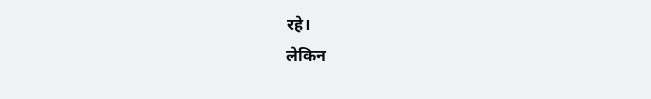रहे।
लेकिन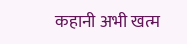कहानी अभी खत्म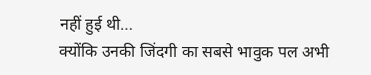नहीं हुई थी…
क्योंकि उनकी जिंदगी का सबसे भावुक पल अभी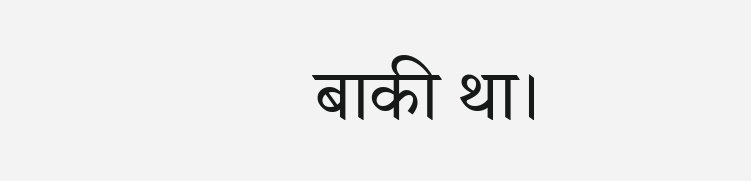बाकी था।